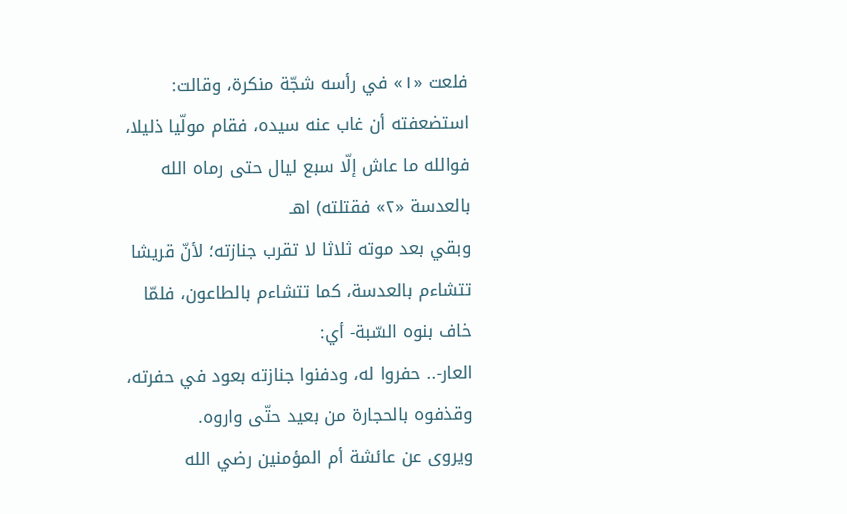فلعت «١» في رأسه شجّة منكرة، وقالت: استضعفته أن غاب عنه سيده، فقام مولّيا ذليلا، فوالله ما عاش إلّا سبع ليال حتى رماه الله بالعدسة «٢» فقتلته) اهـ
وبقي بعد موته ثلاثا لا تقرب جنازته؛ لأنّ قريشا تتشاءم بالعدسة، كما تتشاءم بالطاعون، فلمّا خاف بنوه السّبة- أي:
العار-.. حفروا له، ودفنوا جنازته بعود في حفرته، وقذفوه بالحجارة من بعيد حتّى واروه.
ويروى عن عائشة أم المؤمنين رضي الله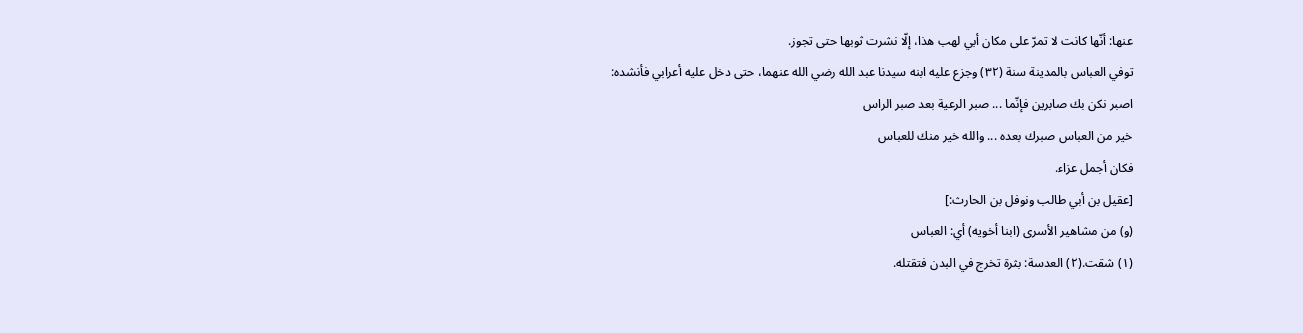عنها: أنّها كانت لا تمرّ على مكان أبي لهب هذا، إلّا نشرت ثوبها حتى تجوز.
توفي العباس بالمدينة سنة (٣٢) وجزع عليه ابنه سيدنا عبد الله رضي الله عنهما، حتى دخل عليه أعرابي فأنشده:
اصبر نكن بك صابرين فإنّما ... صبر الرعية بعد صبر الراس
خير من العباس صبرك بعده ... والله خير منك للعباس
فكان أجمل عزاء.
[عقيل بن أبي طالب ونوفل بن الحارث:]
(و) من مشاهير الأسرى (ابنا أخويه) أي: العباس
(١) شقت.(٢) العدسة: بثرة تخرج في البدن فتقتله.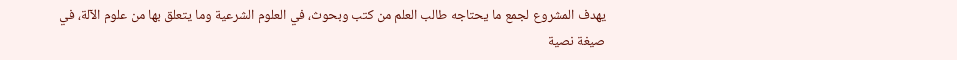يهدف المشروع لجمع ما يحتاجه طالب العلم من كتب وبحوث، في العلوم الشرعية وما يتعلق بها من علوم الآلة، في صيغة نصية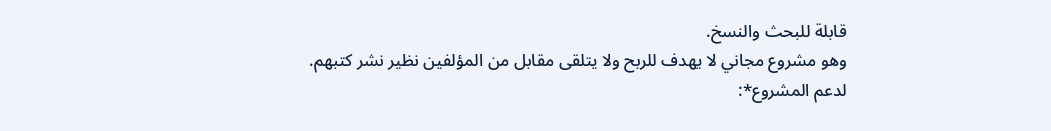قابلة للبحث والنسخ.
وهو مشروع مجاني لا يهدف للربح ولا يتلقى مقابل من المؤلفين نظير نشر كتبهم.
لدعم المشروع*: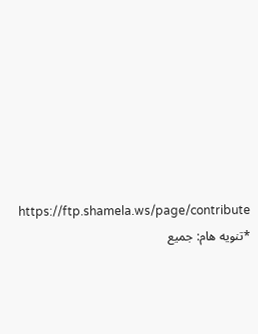https://ftp.shamela.ws/page/contribute
*تنويه هام: جميع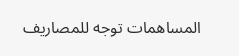المساهمات توجه للمصاريف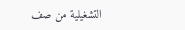التشغيلية من صف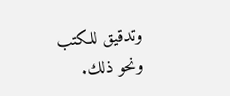وتدقيق للكتب ونحو ذلك.